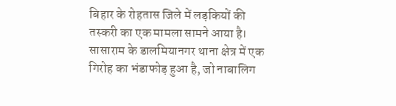बिहार के रोहतास जिले में लड़कियों की तस्करी का एक मामला सामने आया है। सासाराम के डालमियानगर थाना क्षेत्र में एक गिरोह का भंडाफोड़ हुआ है, जो नाबालिग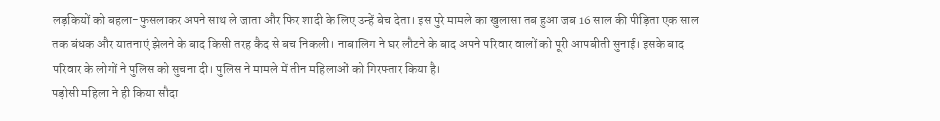लड़कियों को बहला-फुसलाकर अपने साथ ले जाता और फिर शादी के लिए उन्हें बेच देता। इस पुरे मामले का खुलासा तब हुआ जब 16 साल की पीड़िता एक साल तक बंधक और यातनाएं झेलने के बाद किसी तरह कैद से बच निकली। नाबालिग ने घर लौटने के बाद अपने परिवार वालों को पूरी आपबीती सुनाई। इसके बाद परिवार के लोगों ने पुलिस को सुचना दी। पुलिस ने मामले में तीन महिलाओं को गिरफ्तार किया है।
पड़ोसी महिला ने ही किया सौदा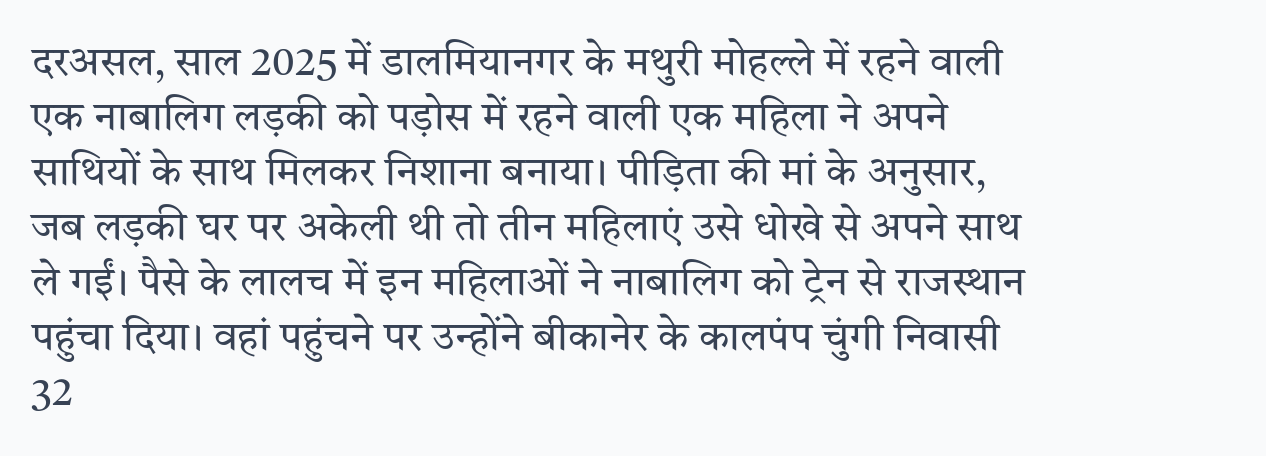दरअसल, साल 2025 में डालमियानगर के मथुरी मोहल्ले में रहने वाली एक नाबालिग लड़की को पड़ोस में रहने वाली एक महिला ने अपने साथियों के साथ मिलकर निशाना बनाया। पीड़िता की मां के अनुसार, जब लड़की घर पर अकेली थी तो तीन महिलाएं उसे धोखे से अपने साथ ले गईं। पैसे के लालच में इन महिलाओं ने नाबालिग को ट्रेन से राजस्थान पहुंचा दिया। वहां पहुंचने पर उन्होंने बीकानेर के कालपंप चुंगी निवासी 32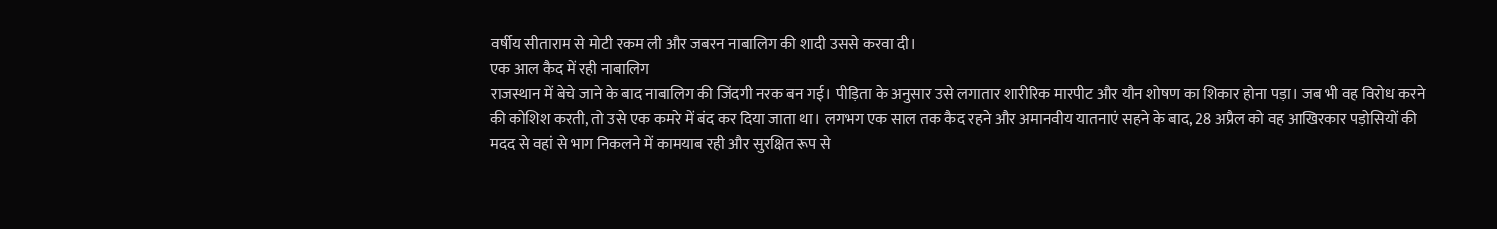वर्षीय सीताराम से मोटी रकम ली और जबरन नाबालिग की शादी उससे करवा दी।
एक आल कैद में रही नाबालिग
राजस्थान में बेचे जाने के बाद नाबालिग की जिंदगी नरक बन गई। पीड़िता के अनुसार उसे लगातार शारीरिक मारपीट और यौन शोषण का शिकार होना पड़ा। जब भी वह विरोध करने की कोशिश करती, तो उसे एक कमरे में बंद कर दिया जाता था। लगभग एक साल तक कैद रहने और अमानवीय यातनाएं सहने के बाद, 28 अप्रैल को वह आखिरकार पड़ोसियों की मदद से वहां से भाग निकलने में कामयाब रही और सुरक्षित रूप से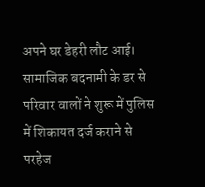अपने घर डेहरी लौट आई। सामाजिक बदनामी के डर से परिवार वालों ने शुरू में पुलिस में शिकायत दर्ज कराने से परहेज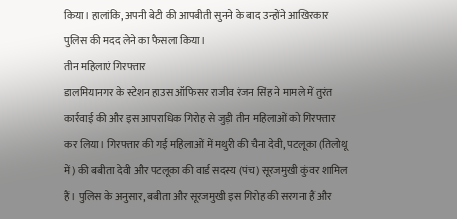किया। हालांकि, अपनी बेटी की आपबीती सुनने के बाद उन्होंने आखिरकार पुलिस की मदद लेने का फैसला किया।
तीन महिलाएं गिरफ्तार
डालमियानगर के स्टेशन हाउस ऑफिसर राजीव रंजन सिंह ने मामले में तुरंत कार्रवाई की और इस आपराधिक गिरोह से जुड़ी तीन महिलाओं को गिरफ्तार कर लिया। गिरफ्तार की गई महिलाओं में मथुरी की चैना देवी, पटलूका (तिलोथू में) की बबीता देवी और पटलूका की वार्ड सदस्य (पंच) सूरजमुखी कुंवर शामिल हैं। पुलिस के अनुसार, बबीता और सूरजमुखी इस गिरोह की सरगना हैं और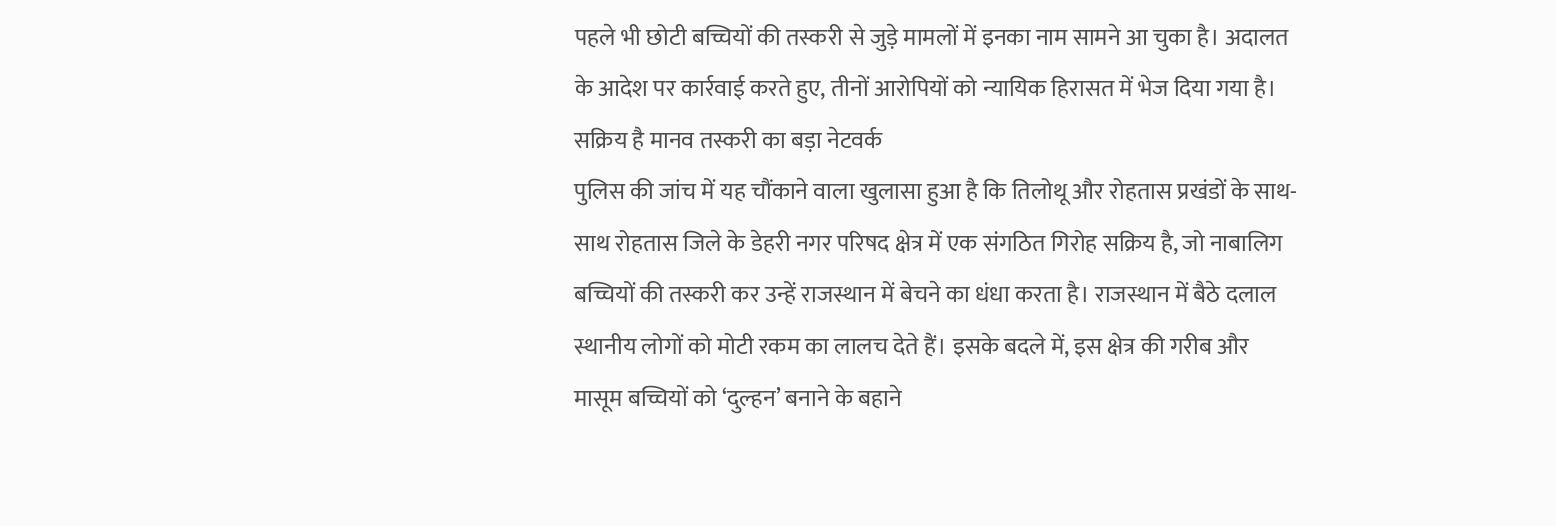पहले भी छोटी बच्चियों की तस्करी से जुड़े मामलों में इनका नाम सामने आ चुका है। अदालत के आदेश पर कार्रवाई करते हुए, तीनों आरोपियों को न्यायिक हिरासत में भेज दिया गया है।
सक्रिय है मानव तस्करी का बड़ा नेटवर्क
पुलिस की जांच में यह चौंकाने वाला खुलासा हुआ है कि तिलोथू और रोहतास प्रखंडों के साथ-साथ रोहतास जिले के डेहरी नगर परिषद क्षेत्र में एक संगठित गिरोह सक्रिय है, जो नाबालिग बच्चियों की तस्करी कर उन्हें राजस्थान में बेचने का धंधा करता है। राजस्थान में बैठे दलाल स्थानीय लोगों को मोटी रकम का लालच देते हैं। इसके बदले में, इस क्षेत्र की गरीब और मासूम बच्चियों को ‘दुल्हन’ बनाने के बहाने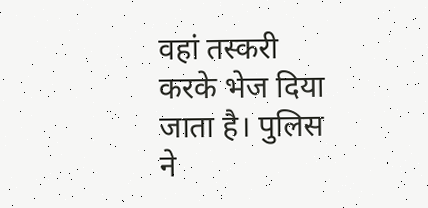वहां तस्करी करके भेज दिया जाता है। पुलिस ने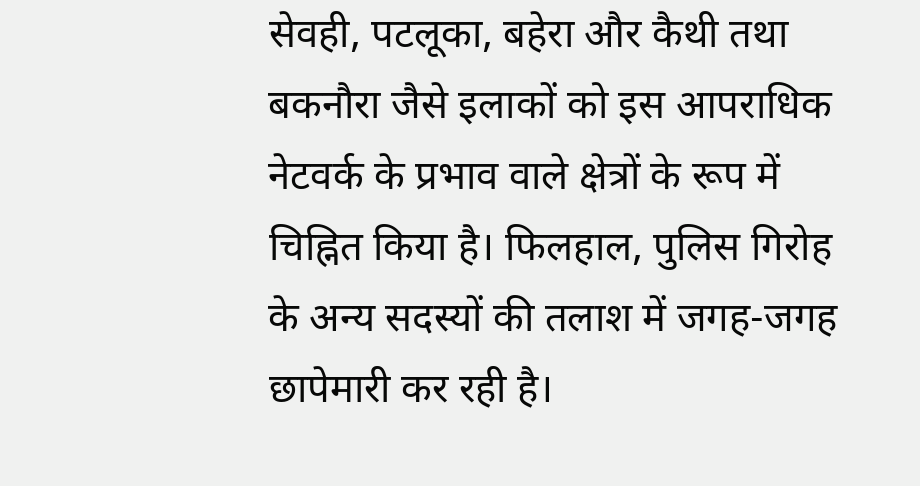सेवही, पटलूका, बहेरा और कैथी तथा बकनौरा जैसे इलाकों को इस आपराधिक नेटवर्क के प्रभाव वाले क्षेत्रों के रूप में चिह्नित किया है। फिलहाल, पुलिस गिरोह के अन्य सदस्यों की तलाश में जगह-जगह छापेमारी कर रही है।